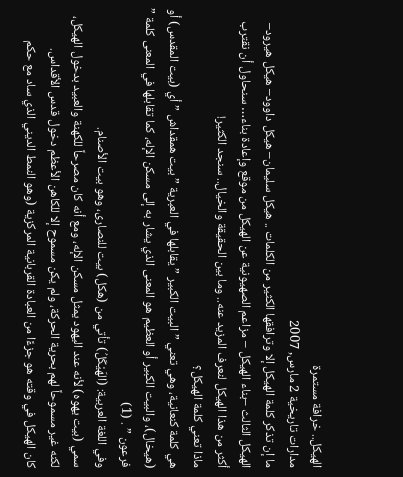الهيكل.. خرافة مستمرة
مدارات تاريخية 2 مارس, 2007
ما إن تذكر كلمة الهيكل إلا وترافقها الكثير من الكلمات .. هيكل سليمان– هيكل داوود– هيكل هيرود– الهيكل الثالث –بناء الهيكل – مزاعم الصهيونية عن الهيكل من موقع وإعادة بناء… سنحاول أن نقترب أكثر من هذا الهيكل لنعرف المزيد عنه.. وما بين الحقيقة والخيال.. سنجد الكثير!
ماذا تعني كلمة الهيكل؟
هي كلمة كنعانية، وهي تعني ” البيت الكبير ” يقابلها في العبرية ” بيت همقداش ” أي (بيت المقدس) أو (هيخال)، والبيت الكبير أو العظيم هو المعنى الذي يشار به إلى مسكن الإله، كما تقابلها في المعنى كلمة ” فرعون ” . (1)
وفي اللغة العربية: (الهَيْكَلُ) تأتي من (هكل) بيت للنصارى، وهو بيت الأصنام.
سمي (بيت يهوه) لأنه عند اليهود يمثل مسكن الإله، ومع أنه كان مصرحاً للكهنة والعبيد بدخول الهيكل، لكنه غير مسموحاً لهم بحرية الحركة، ولم يكن مسموح إلا للكاهن الأعظم دخول قدس الأقداس.
كان الهيكل في وقته هو جزءًا من العبادة القربانية المركزية (وهو النمط الديني الذي ساد مع حكم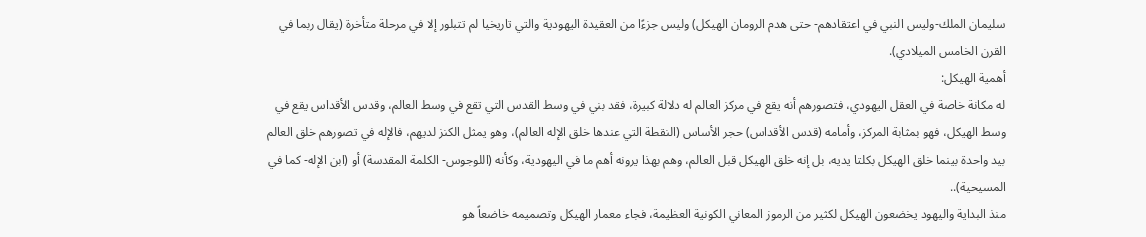سليمان الملك-وليس النبي في اعتقادهم- حتى هدم الرومان الهيكل) وليس جزءًا من العقيدة اليهودية والتي تاريخيا لم تتبلور إلا في مرحلة متأخرة (يقال ربما في القرن الخامس الميلادي).
أهمية الهيكل:
له مكانة خاصة في العقل اليهودي، فتصورهم أنه يقع في مركز العالم له دلالة كبيرة، فقد بني في وسط القدس التي تقع في وسط العالم، وقدس الأقداس يقع في وسط الهيكل، فهو بمثابة المركز، وأمامه (قدس الأقداس) حجر الأساس (النقطة التي عندها خلق الإله العالم)، وهو يمثل الكنز لديهم، فالإله في تصورهم خلق العالم بيد واحدة بينما خلق الهيكل بكلتا يديه، بل إنه خلق الهيكل قبل العالم، وهم بهذا يرونه أهم ما في اليهودية، وكأنه (اللوجوس- الكلمة المقدسة) أو (ابن الإله- كما في المسيحية)..
منذ البداية واليهود يخضعون الهيكل لكثير من الرموز المعاني الكونية العظيمة، فجاء معمار الهيكل وتصميمه خاضعاً هو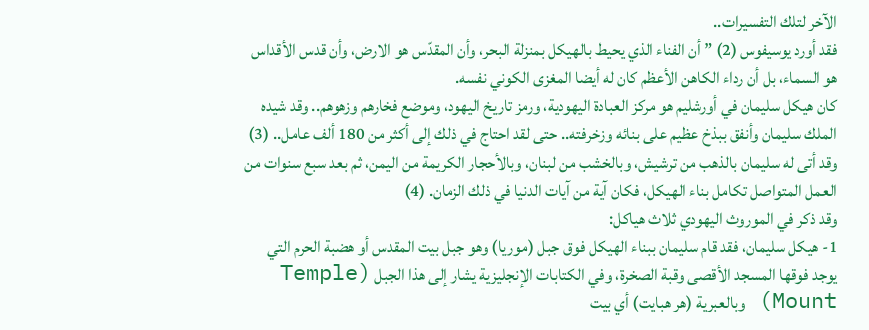الآخر لتلك التفسيرات..
فقد أورد يوسيفوس (2) ” أن الفناء الذي يحيط بالهيكل بمنزلة البحر، وأن المقدّس هو الارض، وأن قدس الأقداس هو السماء، بل أن رداء الكاهن الأعظم كان له أيضا المغزى الكوني نفسه.
كان هيكل سليمان في أورشليم هو مركز العبادة اليهودية، ورمز تاريخ اليهود، وموضع فخارهم وزهوهم.. وقد شيده الملك سليمان وأنفق ببذخ عظيم على بنائه وزخرفته.. حتى لقد احتاج في ذلك إلى أكثر من 180 ألف عامل.. (3)
وقد أتى له سليمان بالذهب من ترشيش، وبالخشب من لبنان، وبالأحجار الكريمة من اليمن، ثم بعد سبع سنوات من العمل المتواصل تكامل بناء الهيكل، فكان آية من آيات الدنيا في ذلك الزمان. (4)
وقد ذكر في الموروث اليهودي ثلاث هياكل:
1- هيكل سليمان، فقد قام سليمان ببناء الهيكل فوق جبل (موريا) وهو جبل بيت المقدس أو هضبة الحرم التي يوجد فوقها المسجد الأقصى وقبة الصخرة، وفي الكتابات الإنجليزية يشار إلى هذا الجبل (Temple Mount) وبالعبرية (هر هبايت) أي بيت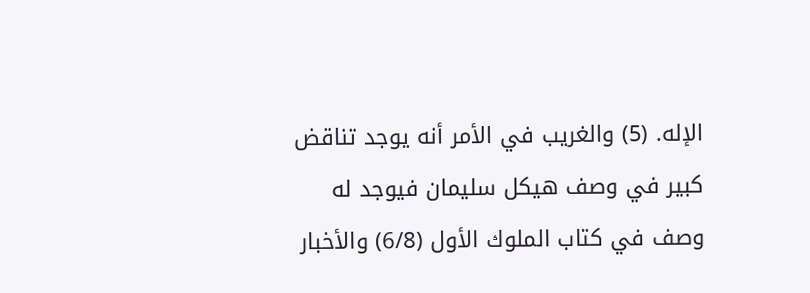الإله. (5) والغريب في الأمر أنه يوجد تناقض كبير في وصف هيكل سليمان فيوجد له وصف في كتاب الملوك الأول (6/8) والأخبار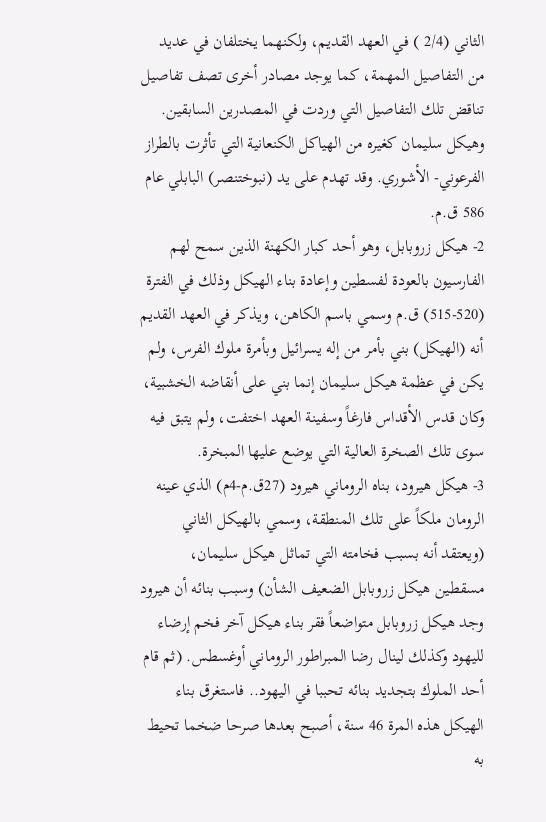الثاني (2/4 ) في العهد القديم، ولكنهما يختلفان في عديد من التفاصيل المهمة، كما يوجد مصادر أخرى تصف تفاصيل تناقض تلك التفاصيل التي وردت في المصدرين السابقين. وهيكل سليمان كغيره من الهياكل الكنعانية التي تأثرت بالطراز الفرعوني- الأشوري. وقد تهدم على يد (نبوختنصر) البابلي عام 586 ق.م.
2- هيكل زروبابل، وهو أحد كبار الكهنة الذين سمح لهم الفارسيون بالعودة لفسطين وإعادة بناء الهيكل وذلك في الفترة (520-515) ق.م وسمي باسم الكاهن، ويذكر في العهد القديم أنه (الهيكل) بني بأمر من إله يسرائيل وبأمرة ملوك الفرس، ولم يكن في عظمة هيكل سليمان إنما بني على أنقاضه الخشبية، وكان قدس الأقداس فارغاً وسفينة العهد اختفت، ولم يتبق فيه سوى تلك الصخرة العالية التي يوضع عليها المبخرة.
3- هيكل هيرود، بناه الروماني هيرود (27ق.م-4م) الذي عينه الرومان ملكاً على تلك المنطقة، وسمي بالهيكل الثاني (ويعتقد أنه بسبب فخامته التي تماثل هيكل سليمان، مسقطين هيكل زروبابل الضعيف الشأن) وسبب بنائه أن هيرود وجد هيكل زروبابل متواضعاً فقر بناء هيكل آخر فخم إرضاء لليهود وكذلك لينال رضا المبراطور الروماني أوغسطس. (ثم قام أحد الملوك بتجديد بنائه تحببا في اليهود.. فاستغرق بناء الهيكل هذه المرة 46 سنة، أصبح بعدها صرحا ضخما تحيط به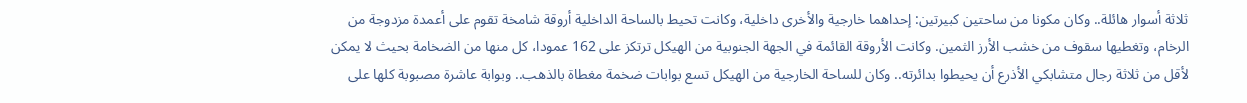ثلاثة أسوار هائلة.. وكان مكونا من ساحتين كبيرتين: إحداهما خارجية والأخرى داخلية، وكانت تحيط بالساحة الداخلية أروقة شامخة تقوم على أعمدة مزدوجة من الرخام، وتغطيها سقوف من خشب الأرز الثمين. وكانت الأروقة القائمة في الجهة الجنوبية من الهيكل ترتكز على 162 عمودا، كل منها من الضخامة بحيث لا يمكن لأقل من ثلاثة رجال متشابكي الأذرع أن يحيطوا بدائرته.. وكان للساحة الخارجية من الهيكل تسع بوابات ضخمة مغطاة بالذهب.. وبوابة عاشرة مصبوبة كلها على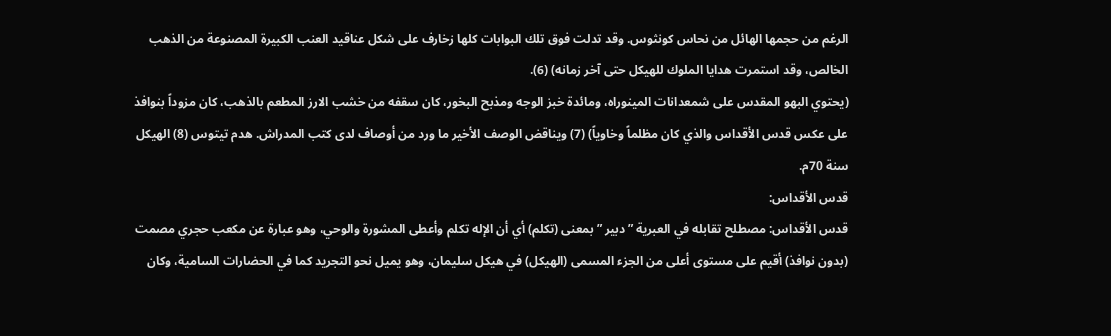الرغم من حجمها الهائل من نحاس كونثوس. وقد تدلت فوق تلك البوابات كلها زخارف على شكل عناقيد العنب الكبيرة المصنوعة من الذهب الخالص، وقد استمرت هدايا الملوك للهيكل حتى آخر زمانه) (6).
(يحتوي البهو المقدس على شمعدانات المينوراه، ومائدة خبز الوجه ومذبح البخور، كان سقفه من خشب الارز المطعم بالذهب، كان مزوداً بنوافذ على عكس قدس الأقداس والذي كان مظلماً وخاوياً) (7) ويناقض الوصف الأخير ما ورد من أوصاف لدى كتب المدراش. هدم تيتوس (8) الهيكل سنة 70م.
قدس الأقداس:
قدس الأقداس: مصطلح تقابله في العبرية ” دبير ” بمعنى (تكلم) أي أن الإله تكلم وأعطى المشورة والوحي، وهو عبارة عن مكعب حجري مصمت (بدون نوافذ) أقيم على مستوى أعلى من الجزء المسمى (الهيكل) في هيكل سليمان، وهو يميل نحو التجريد كما في الحضارات السامية، وكان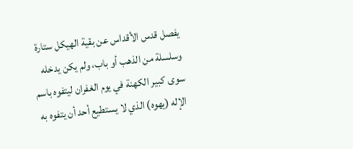يفصل قدس الأقداس عن بقية الهيكل ستارة وسلسلة من الذهب أو باب، ولم يكن يدخله سوى كبير الكهنة في يوم الغفران ليتفوه باسم الإله (يهوه) الذي لا يستطيع أحد أن يتفوه به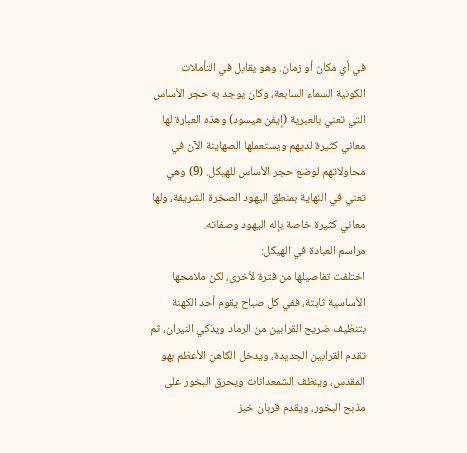في أي مكان أو زمان. وهو يقابل في التأملات الكونية السماء السابعة، وكان يوجد به حجر الأساس التي تعني بالعبرية (إيفن هيسود) وهذه العبارة لها معاني كثيرة لديهم ويستعملها الصهاينة الآن في محاولاتهم لوضع حجر الأساس للهيكل. (9) وهي تعني في النهاية بمنطق اليهود الصخرة الشريفة، ولها معاني كثيرة خاصة بإله اليهود وصفاته.
مراسم العبادة في الهيكل:
اختلفت تفاصيلها من فترة لأخرى، لكن ملامحها الأساسية ثابتة، ففي كل صباح يقوم أحد الكهنة بتنظيف ضريح القرابين من الرماد ويذكي النيران، ثم تقدم القرابين الجديدة، ويدخل الكاهن الأعظم بهو المقدس، وينظف الشمعدانات ويحرق البخور على مذبح البخور، ويقدم قربان خبز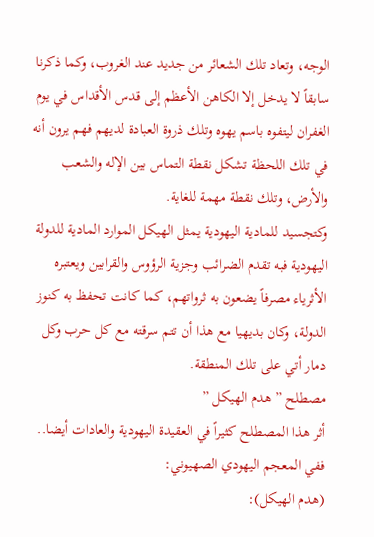الوجه، وتعاد تلك الشعائر من جديد عند الغروب، وكما ذكرنا سابقاً لا يدخل إلا الكاهن الأعظم إلى قدس الأقداس في يوم الغفران ليتفوه باسم يهوه وتلك ذروة العبادة لديهم فهم يرون أنه في تلك اللحظة تشكل نقطة التماس بين الإله والشعب والأرض، وتلك نقطة مهمة للغاية.
وكتجسيد للمادية اليهودية يمثل الهيكل الموارد المادية للدولة اليهودية فبه تقدم الضرائب وجزية الرؤوس والقرابين ويعتبره الأثرياء مصرفاً يضعون به ثرواتهم، كما كانت تحفظ به كنوز الدولة، وكان بديهيا مع هذا أن تتم سرقته مع كل حرب وكل دمار أتي على تلك المنطقة.
مصطلح ” هدم الهيكل ”
أثر هذا المصطلح كثيراً في العقيدة اليهودية والعادات أيضا.. ففي المعجم اليهودي الصهيوني:
(هدم الهيكل):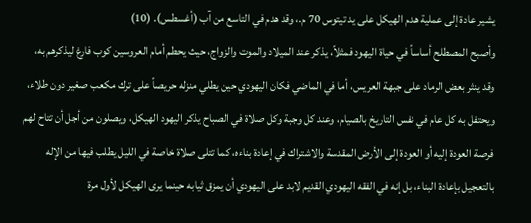يشير عادة إلى عملية هدم الهيكل على يد تيتوس 70 م.، وقد هدم في التاسع من آب (أغسطس). (10)
وأصبح المصطلح أساساً في حياة اليهود فمثلاً، يذكر عند الميلاد والموت والزواج، حيث يحطم أمام العروسين كوب فارغ ليذكرهم به، وقد ينثر بعض الرماد على جبهة العريس، أما في الماضي فكان اليهودي حين يطلي منزله حريصاً على ترك مكعب صغير دون طلاء، ويحتفل به كل عام في نفس التاريخ بالصيام، وعند كل وجبة وكل صلاة في الصباح يذكر اليهود الهيكل، ويصلون من أجل أن تتاح لهم فرصة العودة إليه أو العودة إلى الأرض المقدسة والاشتراك في إعادة بناءه، كما تتلى صلاة خاصة في الليل يطلب فيها من الإله بالتعجيل بإعادة البناء، بل إنه في الفقه اليهودي القديم لابد على اليهودي أن يمزق ثيابه حينما يرى الهيكل لأول مرة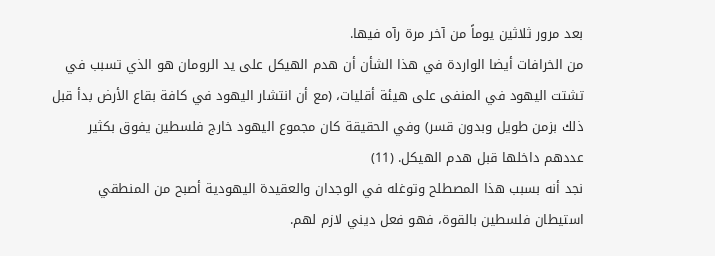بعد مرور ثلاثين يوماً من آخر مرة رآه فيها.
من الخرافات أيضا الواردة في هذا الشأن أن هدم الهيكل على يد الرومان هو الذي تسبب في تشتت اليهود في المنفى على هيئة أقليات، (مع أن انتشار اليهود في كافة بقاع الأرض بدأ قبل ذلك بزمن طويل وبدون قسر) وفي الحقيقة كان مجموع اليهود خارج فلسطين يفوق بكثير عددهم داخلها قبل هدم الهيكل. (11)
نجد أنه بسبب هذا المصطلح وتوغله في الوجدان والعقيدة اليهودية أصبح من المنطقي استيطان فلسطين بالقوة، فهو فعل ديني لازم لهم.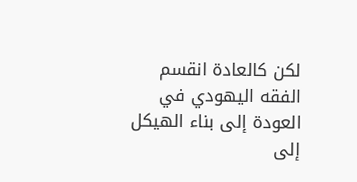لكن كالعادة انقسم الفقه اليهودي في العودة إلى بناء الهيكل إلى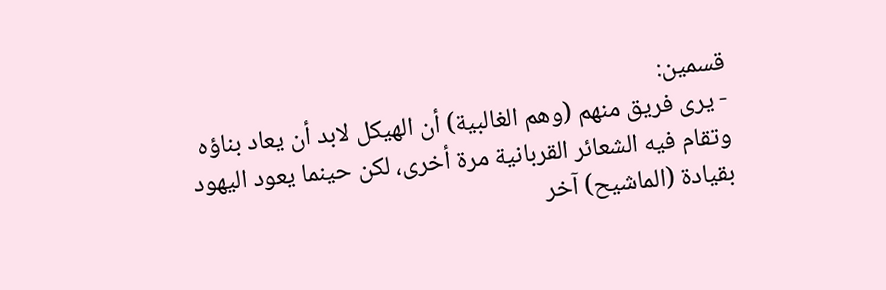قسمين:
- يرى فريق منهم (وهم الغالبية) أن الهيكل لابد أن يعاد بناؤه وتقام فيه الشعائر القربانية مرة أخرى، لكن حينما يعود اليهود بقيادة (الماشيح) آخر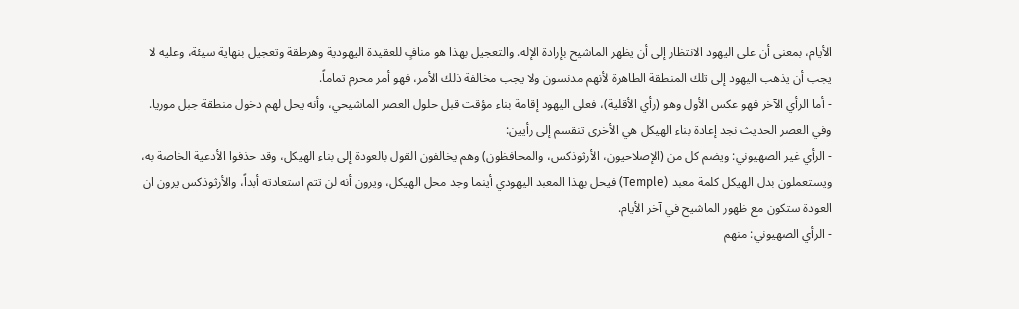الأيام، بمعنى أن على اليهود الانتظار إلى أن يظهر الماشيح بإرادة الإله. والتعجيل بهذا هو منافٍ للعقيدة اليهودية وهرطقة وتعجيل بنهاية سيئة، وعليه لا يجب أن يذهب اليهود إلى تلك المنطقة الطاهرة لأنهم مدنسون ولا يجب مخالفة ذلك الأمر، فهو أمر محرم تماماً.
- أما الرأي الآخر فهو عكس الأول وهو (رأي الأقلية)، فعلى اليهود إقامة بناء مؤقت قبل حلول العصر الماشيحي، وأنه يحل لهم دخول منطقة جبل موريا.
وفي العصر الحديث نجد إعادة بناء الهيكل هي الأخرى تنقسم إلى رأيين:
- الرأي غير الصهيوني: ويضم كل من (الإصلاحيون، الأرثوذكس، والمحافظون) وهم يخالفون القول بالعودة إلى بناء الهيكل، وقد حذفوا الأدعية الخاصة به، ويستعملون بدل الهيكل كلمة معبد (Temple) فيحل بهذا المعبد اليهودي أينما وجد محل الهيكل، ويرون أنه لن تتم استعادته أبداً، والأرثوذكس يرون ان العودة ستكون مع ظهور الماشيح في آخر الأيام.
- الرأي الصهيوني: منهم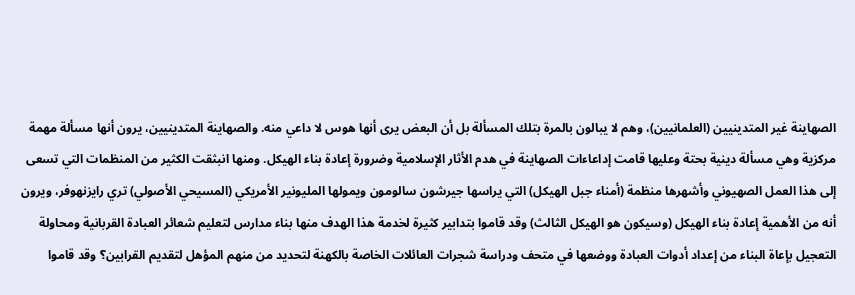الصهاينة غير المتدينيين (العلمانيين)، وهم لا يبالون بالمرة بتلك المسألة بل أن البعض يرى أنها هوس لا داعي منه. والصهاينة المتدينيين، يرون أنها مسألة مهمة مركزية وهي مسألة دينية بحتة وعليها قامت إداعاءات الصهاينة في هدم الأثار الإسلامية وضرورة إعادة بناء الهيكل. ومنها انبثقت الكثير من المنظمات التي تسعى إلى هذا العمل الصهيوني وأشهرها منظمة (أمناء جبل الهيكل) التي يراسها جيرشون سالومون ويمولها المليونير الأمريكي (المسيحي الأصولي) تري رايزنهوفر، ويرون أنه من الأهمية إعادة بناء الهيكل (وسيكون هو الهيكل الثالث) وقد قاموا بتدابير كثيرة لخدمة هذا الهدف منها بناء مدارس لتعليم شعائر العبادة القربانية ومحاولة التعجيل بإعاة البناء من إعداد أدوات العبادة ووضعها في متحف ودراسة شجرات العائلات الخاصة بالكهنة لتحديد من منهم المؤهل لتقديم القرابين؟ وقد قاموا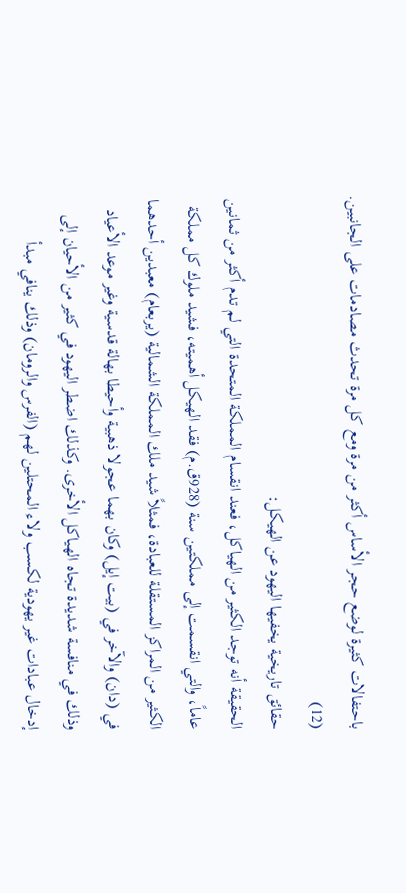باحتفالات كثيرة لوضع حجر الأساس أكثر من مرة ومع كل مرة تحدث مصادمات على الجانبين. (12)
حقائق تاريخية يخفيها اليهود عن الهيكل:
الحقيقة أنه توجد الكثير من الهياكل، فعند انقسام المملكة المتحدة التي لم تدم أكثر من ثمانين عاماً، والتي انقسمت إلى مملكتين سنة (928ق.م) فقد الهيكل أهميته، فشيد ملوك كل مملكة الكثير من المراكز المستقلة للعبادة، فمثلاً شيد ملك المملكة الشمالية (يربعام) معبدين أحدهما في (دان) والآخر في (بيت إيل) وكان بهما عجولا ذهبية وأحيطا بهالة قدسية وغير موعد الأعياد وذلك في منافسة شديدة تجاه الهياكل الأخرى. وكذلك اضطر اليهود في كثير من الأحيان إلى إدخال عبادات غير يهودية لكسب ولاء المحتلين لهم (الفرس والرومان) وذلك ينافي مبدأ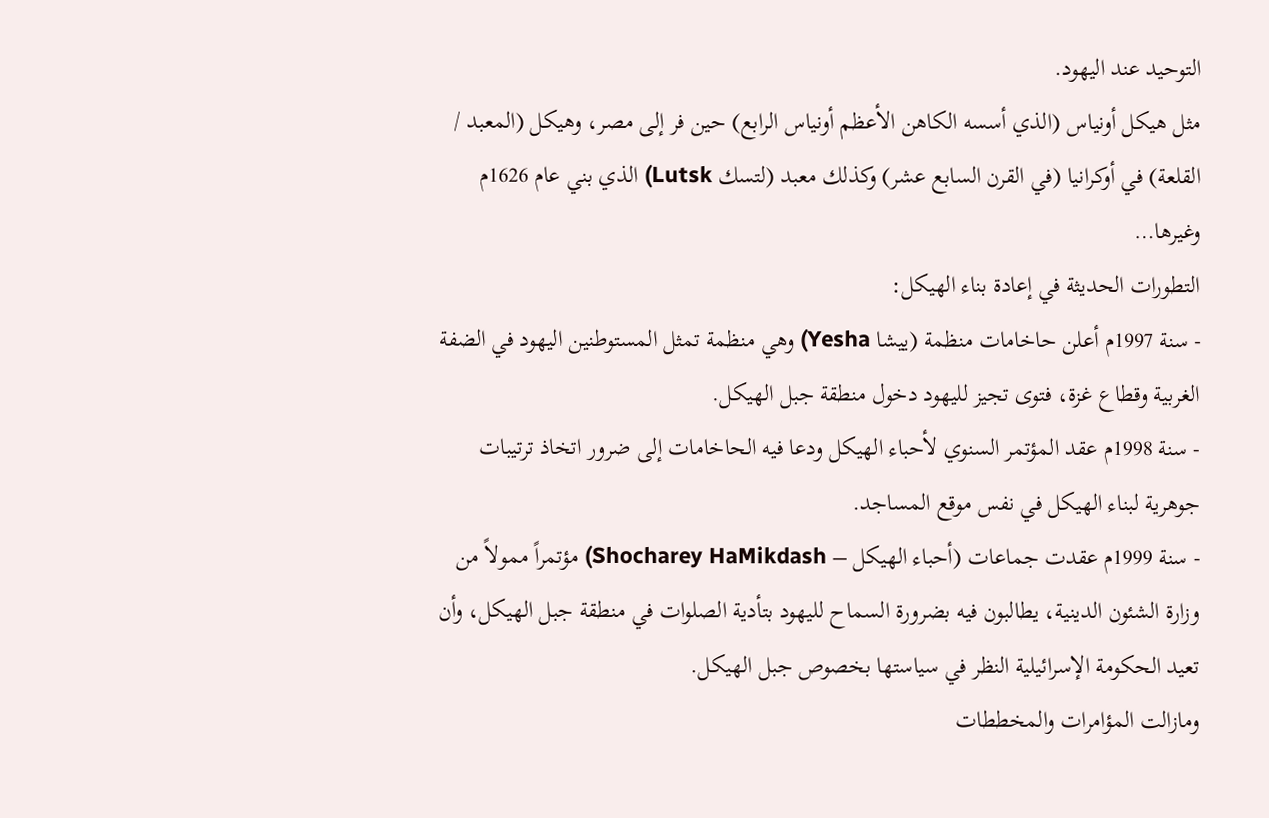التوحيد عند اليهود.
مثل هيكل أونياس (الذي أسسه الكاهن الأعظم أونياس الرابع) حين فر إلى مصر، وهيكل (المعبد / القلعة) في أوكرانيا (في القرن السابع عشر) وكذلك معبد (لتسك Lutsk) الذي بني عام 1626م وغيرها…
التطورات الحديثة في إعادة بناء الهيكل:
- سنة 1997م أعلن حاخامات منظمة (ييشا Yesha) وهي منظمة تمثل المستوطنين اليهود في الضفة الغربية وقطاع غزة، فتوى تجيز لليهود دخول منطقة جبل الهيكل.
- سنة 1998م عقد المؤتمر السنوي لأحباء الهيكل ودعا فيه الحاخامات إلى ضرور اتخاذ ترتيبات جوهرية لبناء الهيكل في نفس موقع المساجد.
- سنة 1999م عقدت جماعات (أحباء الهيكل – Shocharey HaMikdash) مؤتمراً ممولاً من وزارة الشئون الدينية، يطالبون فيه بضرورة السماح لليهود بتأدية الصلوات في منطقة جبل الهيكل، وأن تعيد الحكومة الإسرائيلية النظر في سياستها بخصوص جبل الهيكل.
ومازالت المؤامرات والمخططات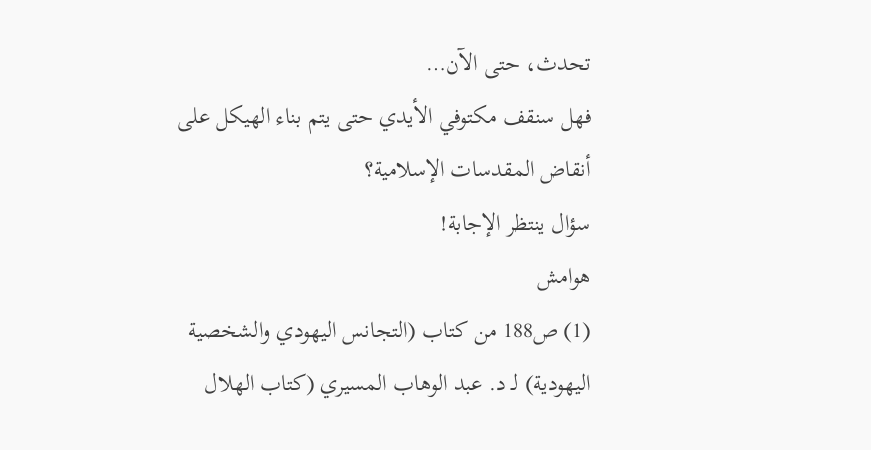تحدث، حتى الآن…
فهل سنقف مكتوفي الأيدي حتى يتم بناء الهيكل على أنقاض المقدسات الإسلامية؟
سؤال ينتظر الإجابة!
هوامش
(1) ص188 من كتاب (التجانس اليهودي والشخصية اليهودية) لـ د. عبد الوهاب المسيري (كتاب الهلال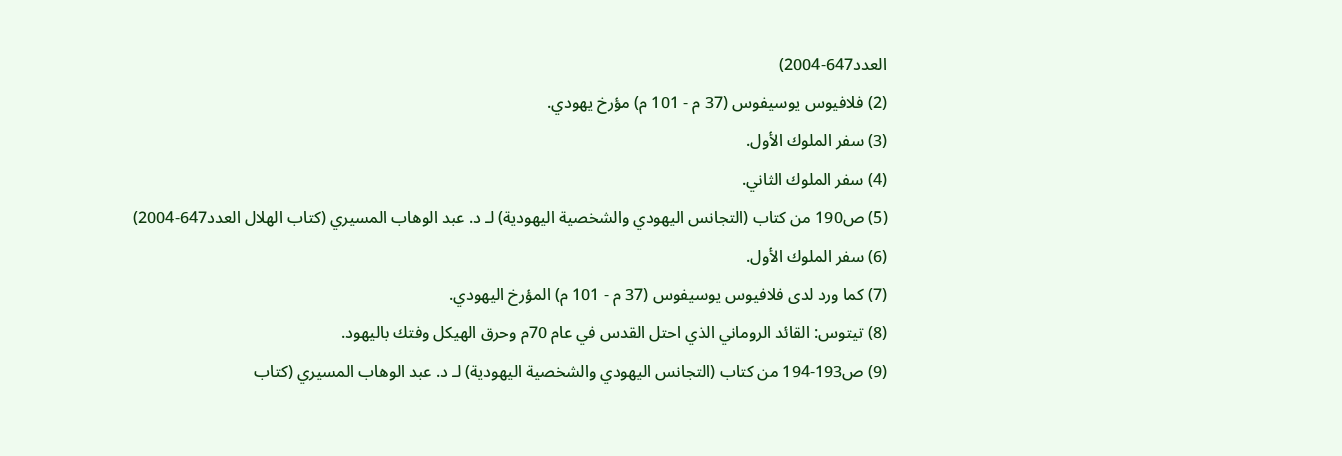العدد647-2004)
(2) فلافيوس يوسيفوس (37 م - 101 م) مؤرخ يهودي.
(3) سفر الملوك الأول.
(4) سفر الملوك الثاني.
(5) ص190 من كتاب (التجانس اليهودي والشخصية اليهودية) لـ د. عبد الوهاب المسيري (كتاب الهلال العدد647-2004)
(6) سفر الملوك الأول.
(7) كما ورد لدى فلافيوس يوسيفوس (37 م - 101 م) المؤرخ اليهودي.
(8) تيتوس: القائد الروماني الذي احتل القدس في عام 70م وحرق الهيكل وفتك باليهود.
(9) ص193-194 من كتاب (التجانس اليهودي والشخصية اليهودية) لـ د. عبد الوهاب المسيري (كتاب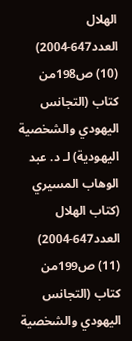الهلال العدد647-2004)
(10) ص198من كتاب (التجانس اليهودي والشخصية اليهودية) لـ د. عبد الوهاب المسيري (كتاب الهلال العدد647-2004)
(11) ص199من كتاب (التجانس اليهودي والشخصية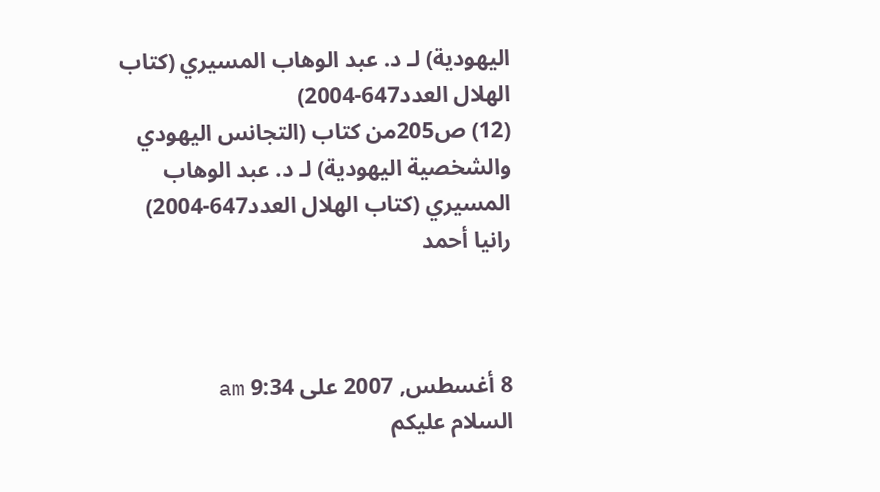اليهودية) لـ د. عبد الوهاب المسيري (كتاب الهلال العدد647-2004)
(12) ص205من كتاب (التجانس اليهودي والشخصية اليهودية) لـ د. عبد الوهاب المسيري (كتاب الهلال العدد647-2004)
رانيا أحمد



8 أغسطس, 2007 على 9:34 am
السلام عليكم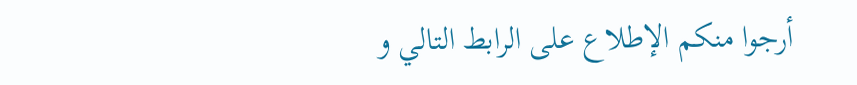أرجوا منكم الإطلاع على الرابط التالي و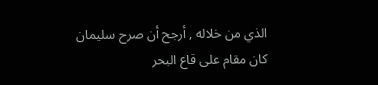الذي من خلاله , أرجح أن صرح سليمان كان مقام على قاع البحر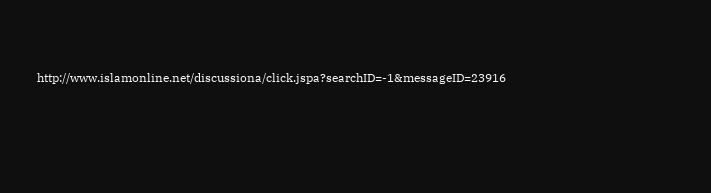http://www.islamonline.net/discussiona/click.jspa?searchID=-1&messageID=23916